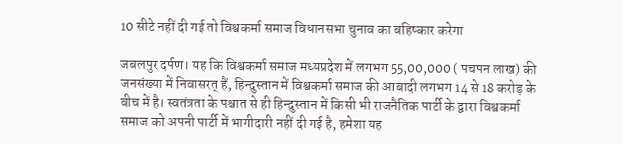10 सीटे नहीं दी गई तो विश्वकर्मा समाज विधानसभा चुनाव का बहिष्कार करेगा

जबलपुर दर्पण। यह कि विश्वकर्मा समाज मध्यप्रदेश में लगभग 55,00,000 ( पचपन लाख) की जनसंख्या में निवासरत् हैं, हिन्दुस्तान में विश्वकर्मा समाज की आबादी लगभग 14 से 18 करोड़ के बीच में है। स्वतंत्रता के पश्चात से ही हिन्दुस्तान में किसी भी राजनैतिक पार्टी के द्वारा विश्वकर्मा समाज को अपनी पार्टी में भागीदारी नहीं दी गई है, हमेशा यह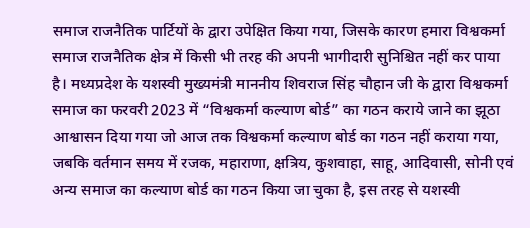समाज राजनैतिक पार्टियों के द्वारा उपेक्षित किया गया, जिसके कारण हमारा विश्वकर्मा समाज राजनैतिक क्षेत्र में किसी भी तरह की अपनी भागीदारी सुनिश्चित नहीं कर पाया है। मध्यप्रदेश के यशस्वी मुख्यमंत्री माननीय शिवराज सिंह चौहान जी के द्वारा विश्वकर्मा समाज का फरवरी 2023 में “विश्वकर्मा कल्याण बोर्ड” का गठन कराये जाने का झूठा आश्वासन दिया गया जो आज तक विश्वकर्मा कल्याण बोर्ड का गठन नहीं कराया गया, जबकि वर्तमान समय में रजक, महाराणा, क्षत्रिय, कुशवाहा, साहू, आदिवासी, सोनी एवं अन्य समाज का कल्याण बोर्ड का गठन किया जा चुका है, इस तरह से यशस्वी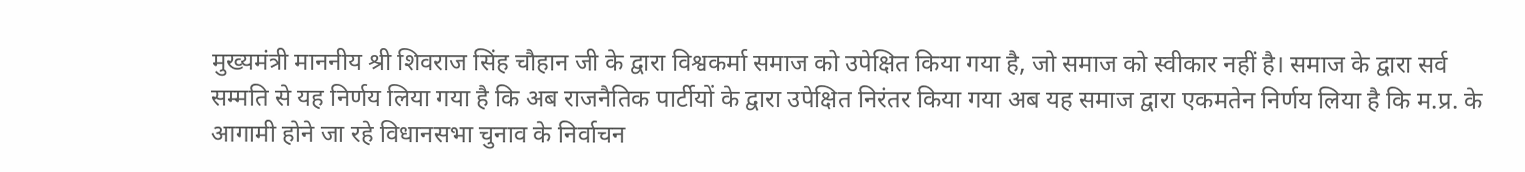मुख्यमंत्री माननीय श्री शिवराज सिंह चौहान जी के द्वारा विश्वकर्मा समाज को उपेक्षित किया गया है, जो समाज को स्वीकार नहीं है। समाज के द्वारा सर्व सम्मति से यह निर्णय लिया गया है कि अब राजनैतिक पार्टीयों के द्वारा उपेक्षित निरंतर किया गया अब यह समाज द्वारा एकमतेन निर्णय लिया है कि म.प्र. के आगामी होने जा रहे विधानसभा चुनाव के निर्वाचन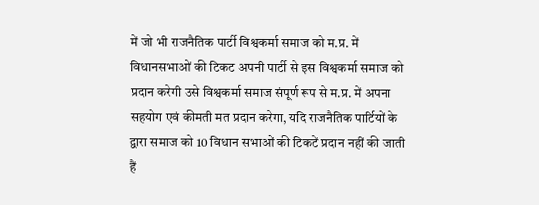में जो भी राजनैतिक पार्टी विश्वकर्मा समाज को म.प्र. में विधानसभाओं की टिकट अपनी पार्टी से इस विश्वकर्मा समाज को प्रदान करेगी उसे विश्वकर्मा समाज संपूर्ण रूप से म.प्र. में अपना सहयोग एवं कीमती मत प्रदान करेगा, यदि राजनैतिक पार्टियों के द्वारा समाज को 10 विधान सभाओं की टिकटें प्रदान नहीं की जाती हैं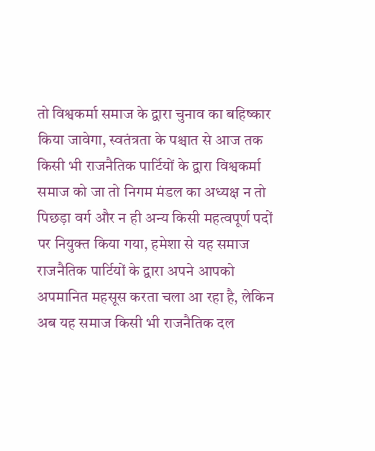तो विश्वकर्मा समाज के द्वारा चुनाव का बहिष्कार किया जावेगा, स्वतंत्रता के पश्चात से आज तक किसी भी राजनैतिक पार्टियों के द्वारा विश्वकर्मा समाज को जा तो निगम मंडल का अध्यक्ष न तो पिछड़ा वर्ग और न ही अन्य किसी महत्वपूर्ण पदों पर नियुक्त किया गया, हमेशा से यह समाज राजनैतिक पार्टियों के द्वारा अपने आपको अपमानित महसूस करता चला आ रहा है, लेकिन अब यह समाज किसी भी राजनैतिक दल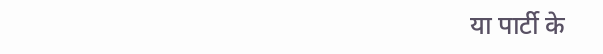या पार्टी के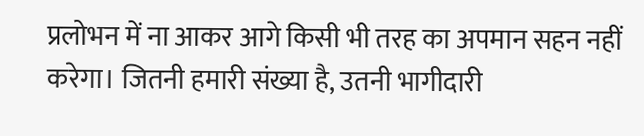प्रलोभन में ना आकर आगे किसी भी तरह का अपमान सहन नहीं करेगा। जितनी हमारी संख्या है, उतनी भागीदारी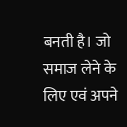बनती है। जो समाज लेने के लिए एवं अपने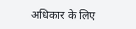अधिकार के लिए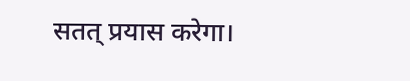सतत् प्रयास करेगा।